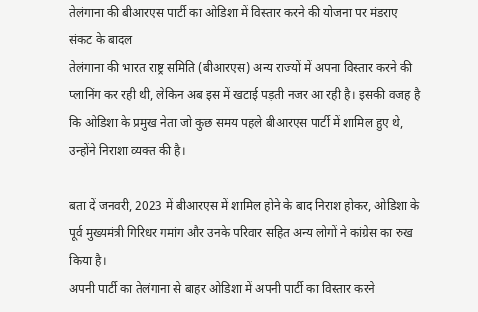तेलंगाना की बीआरएस पार्टी का ओडिशा में विस्तार करने की योजना पर मंडराए संकट के बादल
तेलंगाना की भारत राष्ट्र समिति (बीआरएस) अन्य राज्यों में अपना विस्तार करने की प्लानिंग कर रही थी, लेकिन अब इस में खटाई पड़ती नजर आ रही है। इसकी वजह है कि ओडिशा के प्रमुख नेता जो कुछ समय पहले बीआरएस पार्टी में शामिल हुए थे, उन्होंने निराशा व्यक्त की है।

बता दें जनवरी, 2023 में बीआरएस में शामिल होने के बाद निराश होकर, ओडिशा के पूर्व मुख्यमंत्री गिरिधर गमांग और उनके परिवार सहित अन्य लोगों ने कांग्रेस का रुख किया है।
अपनी पार्टी का तेलंगाना से बाहर ओडिशा में अपनी पार्टी का विस्तार करने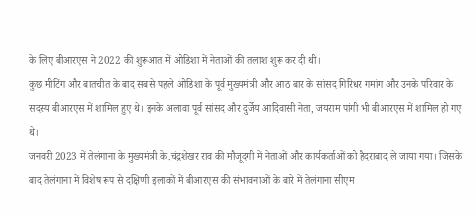के लिए बीआरएस ने 2022 की शुरूआत में ओडिशा में नेताओं की तलाश शुरू कर दी थी।
कुछ मीटिंग और बातचीत के बाद सबसे पहले ओडिशा के पूर्व मुख्यमंत्री और आठ बार के सांसद गिरिधर गमांग और उनके परिवार के सदस्य बीआरएस में शामिल हुए थे। इनके अलावा पूर्व सांसद और दुर्जेय आदिवासी नेता, जयराम पांगी भी बीआरएस में शामिल हो गए थे।
जनवरी 2023 में तेलंगाना के मुख्यमंत्री के.चंद्रशेखर राव की मौजूदगी में नेताओं और कार्यकर्ताओं को हैदराबाद ले जाया गया। जिसके बाद तेलंगाना में विशेष रूप से दक्षिणी इलाकों में बीआरएस की संभावनाओं के बारे में तेलंगाना सीएम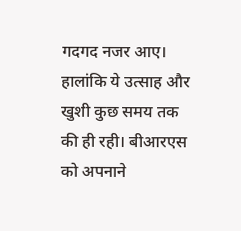गदगद नजर आए।
हालांकि ये उत्साह और खुशी कुछ समय तक की ही रही। बीआरएस को अपनाने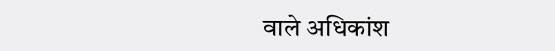वाले अधिकांश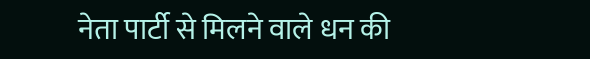नेता पार्टी से मिलने वाले धन की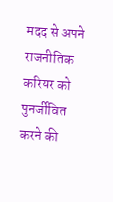मदद से अपने राजनीतिक करियर को पुनर्जीवित करने की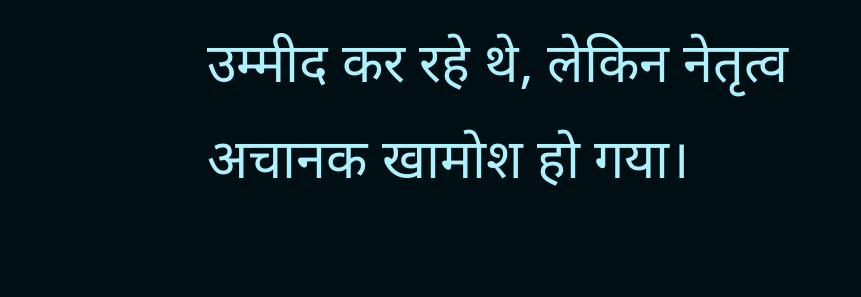उम्मीद कर रहे थे, लेकिन नेतृत्व अचानक खामोश हो गया।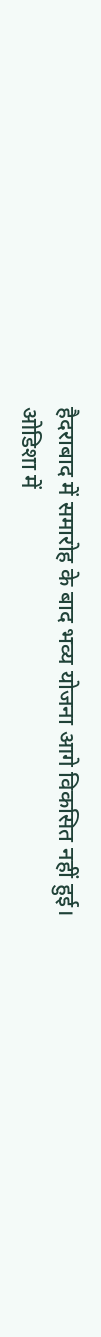हैदराबाद में समारोह के बाद भव्य योजना आगे विकसित नहीं हुई। ओडिशा में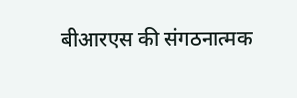बीआरएस की संगठनात्मक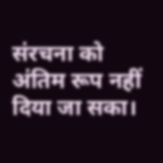संरचना को अंतिम रूप नहीं दिया जा सका।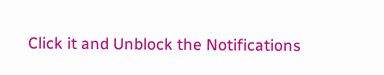Click it and Unblock the Notifications